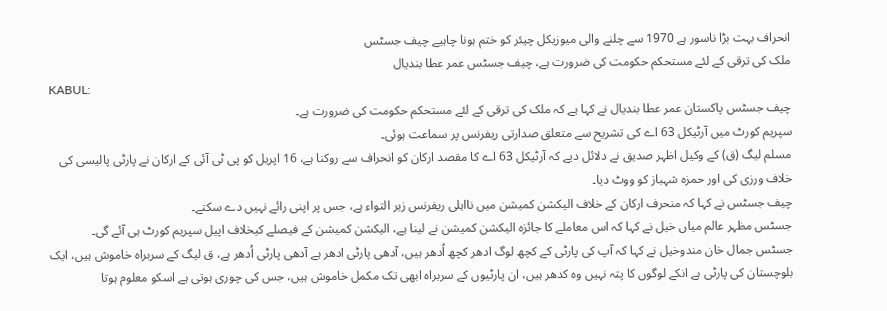انحراف بہت بڑا ناسور ہے 1970 سے چلنے والی میوزیکل چیئر کو ختم ہونا چاہیے چیف جسٹس
ملک کی ترقی کے لئے مستحکم حکومت کی ضرورت ہے، چیف جسٹس عمر عطا بندیال
KABUL:
چیف جسٹس پاکستان عمر عطا بندیال نے کہا ہے کہ ملک کی ترقی کے لئے مستحکم حکومت کی ضرورت ہے۔
سپریم کورٹ میں آرٹیکل 63 اے کی تشریح سے متعلق صدارتی ریفرنس پر سماعت ہوئی۔
مسلم لیگ (ق) کے وکیل اظہر صدیق نے دلائل دیے کہ آرٹیکل 63 اے کا مقصد ارکان کو انحراف سے روکنا ہے، 16 اپریل کو پی ٹی آئی کے ارکان نے پارٹی پالیسی کی خلاف ورزی کی اور حمزہ شہباز کو ووٹ دیا۔
چیف جسٹس نے کہا کہ منحرف ارکان کے خلاف الیکشن کمیشن میں نااہلی ریفرنس زیر التواء ہے، جس پر اپنی رائے نہیں دے سکتے۔
جسٹس مظہر عالم میاں خیل نے کہا کہ اس معاملے کا جائزہ الیکشن کمیشن نے لینا ہے، الیکشن کمیشن کے فیصلے کیخلاف اپیل سپریم کورٹ ہی آئے گی۔
جسٹس جمال خان مندوخیل نے کہا کہ آپ کی پارٹی کے کچھ لوگ ادھر کچھ اُدھر ہیں، آدھی پارٹی ادھر ہے آدھی پارٹی اُدھر ہے، ق لیگ کے سربراہ خاموش ہیں، ایک بلوچستان کی پارٹی ہے انکے لوگوں کا پتہ نہیں وہ کدھر ہیں، ان پارٹیوں کے سربراہ ابھی تک مکمل خاموش ہیں، جس کی چوری ہوتی ہے اسکو معلوم ہوتا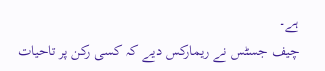ہے۔
چیف جسٹس نے ریمارکس دیے کہ کسی رکن پر تاحیات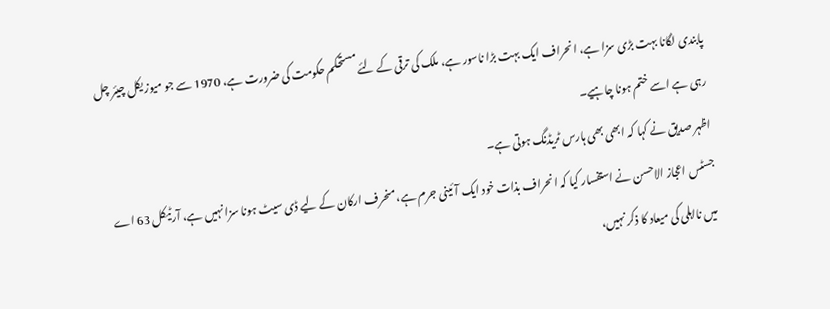پابندی لگانا بہت بڑی سزا ہے، انحراف ایک بہت بڑا ناسور ہے، ملک کی ترقی کے لئے مستحکم حکومت کی ضرورت ہے، 1970 سے جو میوزیکل چیئر چل رہی ہے اسے ختم ہونا چاہیے۔
اظہر صدیق نے کہا کہ ابھی بھی ہارس ٹریڈنگ ہوتی ہے۔
جسٹس اعجاز الاحسن نے استفسار کیا کہ انحراف بذات خود ایک آئینی جرم ہے، منحرف ارکان کے لیے ڈی سیٹ ہونا سزا نہیں ہے، آرٹیکل 63 اے میں نااہلی کی میعاد کا ذکر نہیں،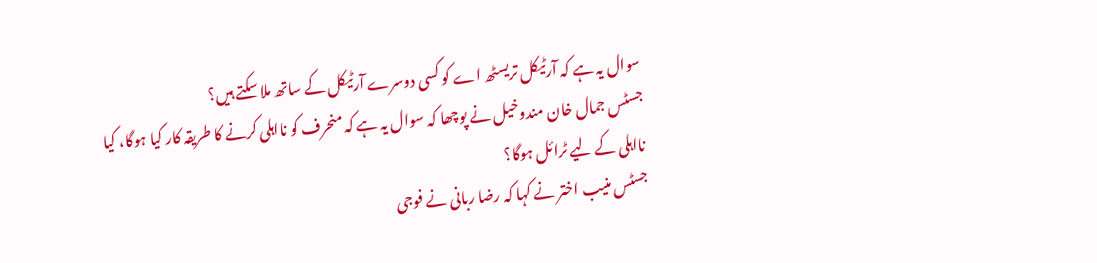سوال یہ ہے کہ آرٹیکل تریسٹھ اے کو کسی دوسرے آرٹیکل کے ساتھ ملا سکتے ہیں؟
جسٹس جمال خان مندوخیل نے پوچھا کہ سوال یہ ہے کہ منحرف کو نااہلی کرنے کا طریقہ کار کیا ہوگا، کیا نااہلی کے لیے ٹرائل ہوگا؟
جسٹس منیب اختر نے کہا کہ رضا ربانی نے فوجی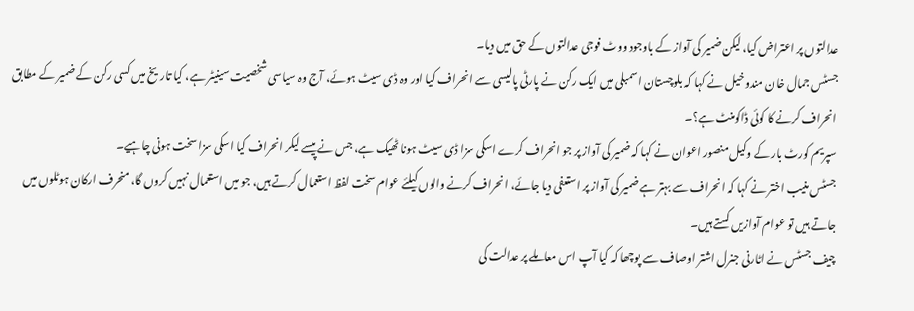عدالتوں پر اعتراض کیا، لیکن ضمیر کی آواز کے باوجود ووٹ فوجی عدالتوں کے حق میں دیا۔
جسٹس جمال خان مندوخیل نے کہا کہ بلوچستان اسمبلی میں ایک رکن نے پارٹی پالیسی سے انحراف کیا اور وہ ڈی سیٹ ہوئے، آج وہ سیاسی شخصیت سینیٹر ہے، کیا تاریخ میں کسی رکن کے ضمیر کے مطابق انحراف کرنے کا کوئی ڈاکومنٹ ہے؟۔
سپریم کورٹ بار کے وکیل منصور اعوان نے کہا کہ ضمیر کی آواز پر جو انحراف کرے اسکی سزا ڈی سیٹ ہونا ٹھیک ہے، جس نے پیسے لیکر انحراف کیا اسکی سزا سخت ہونی چاہیے۔
جسٹس منیب اختر نے کہا کہ انحراف سے بہتر ہے ضمیر کی آواز پر استعفی دیا جائے، انحراف کرنے والوں کیلئے عوام سخت لفظ استعمال کرتے ہیں، جو میں استعمال نہیں کروں گا، منحرف ارکان ہوٹلوں میں جاتے ہیں تو عوام آوازیں کستے ہیں۔
چیف جسٹس نے اٹارنی جنرل اشتر اوصاف سے پوچھا کہ کیا آپ اس معاملے پر عدالت کی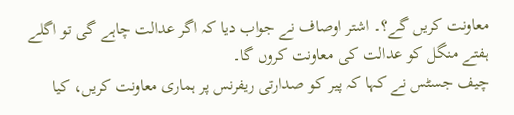معاونت کریں گے؟۔ اشتر اوصاف نے جواب دیا کہ اگر عدالت چاہے گی تو اگلے ہفتے منگل کو عدالت کی معاونت کروں گا۔
چیف جسٹس نے کہا کہ پیر کو صدارتی ریفرنس پر ہماری معاونت کریں، کیا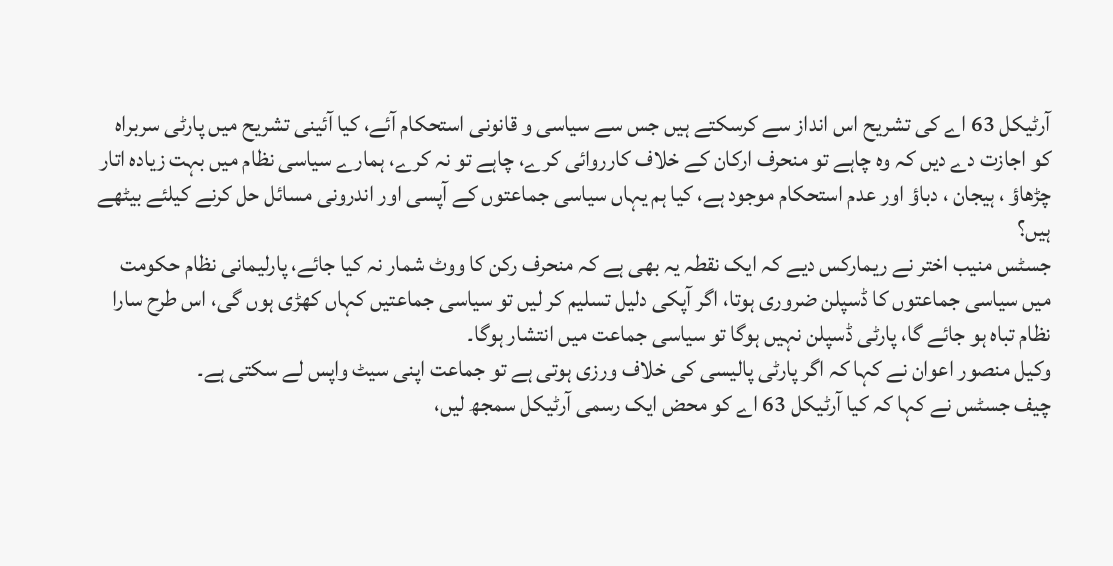آرٹیکل 63 اے کی تشریح اس انداز سے کرسکتے ہیں جس سے سیاسی و قانونی استحکام آئے، کیا آئینی تشریح میں پارٹی سربراہ کو اجازت دے دیں کہ وہ چاہے تو منحرف ارکان کے خلاف کارروائی کرے، چاہے تو نہ کرے، ہمارے سیاسی نظام میں بہت زیادہ اتار چڑھاؤ ، ہیجان ، دباؤ اور عدم استحکام موجود ہے، کیا ہم یہاں سیاسی جماعتوں کے آپسی اور اندرونی مسائل حل کرنے کیلئے بیٹھے ہیں؟
جسٹس منیب اختر نے ریمارکس دیے کہ ایک نقطہ یہ بھی ہے کہ منحرف رکن کا ووٹ شمار نہ کیا جائے، پارلیمانی نظام حکومت میں سیاسی جماعتوں کا ڈسپلن ضروری ہوتا، اگر آپکی دلیل تسلیم کر لیں تو سیاسی جماعتیں کہاں کھڑی ہوں گی، اس طرح سارا نظام تباہ ہو جائے گا، پارٹی ڈسپلن نہیں ہوگا تو سیاسی جماعت میں انتشار ہوگا۔
وکیل منصور اعوان نے کہا کہ اگر پارٹی پالیسی کی خلاف ورزی ہوتی ہے تو جماعت اپنی سیٹ واپس لے سکتی ہے۔
چیف جسٹس نے کہا کہ کیا آرٹیکل 63 اے کو محض ایک رسمی آرٹیکل سمجھ لیں،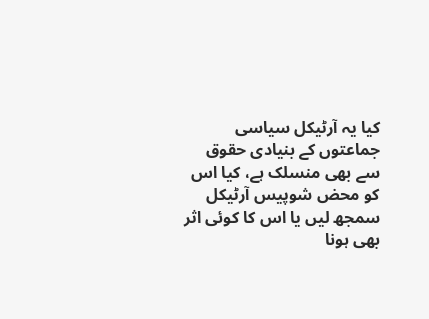کیا یہ آرٹیکل سیاسی جماعتوں کے بنیادی حقوق سے بھی منسلک ہے، کیا اس کو محض شوپیس آرٹیکل سمجھ لیں یا اس کا کوئی اثر بھی ہونا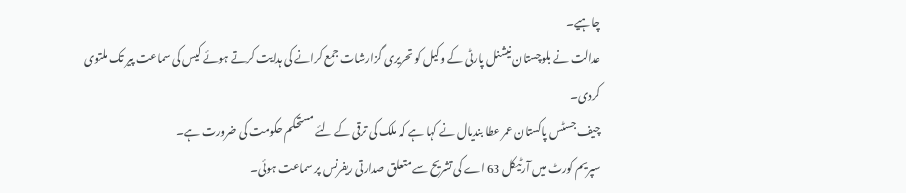چاہیے۔
عدالت نے بلوچستان نیشنل پارٹی کے وکیل کو تحریری گزارشات جمع کرانے کی ہدایت کرتے ہوئے کیس کی سماعت پیر تک ملتوی کردی۔
چیف جسٹس پاکستان عمر عطا بندیال نے کہا ہے کہ ملک کی ترقی کے لئے مستحکم حکومت کی ضرورت ہے۔
سپریم کورٹ میں آرٹیکل 63 اے کی تشریح سے متعلق صدارتی ریفرنس پر سماعت ہوئی۔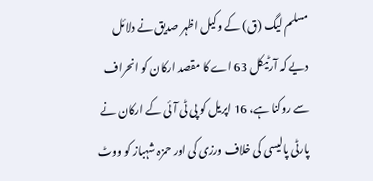مسلم لیگ (ق) کے وکیل اظہر صدیق نے دلائل دیے کہ آرٹیکل 63 اے کا مقصد ارکان کو انحراف سے روکنا ہے، 16 اپریل کو پی ٹی آئی کے ارکان نے پارٹی پالیسی کی خلاف ورزی کی اور حمزہ شہباز کو ووٹ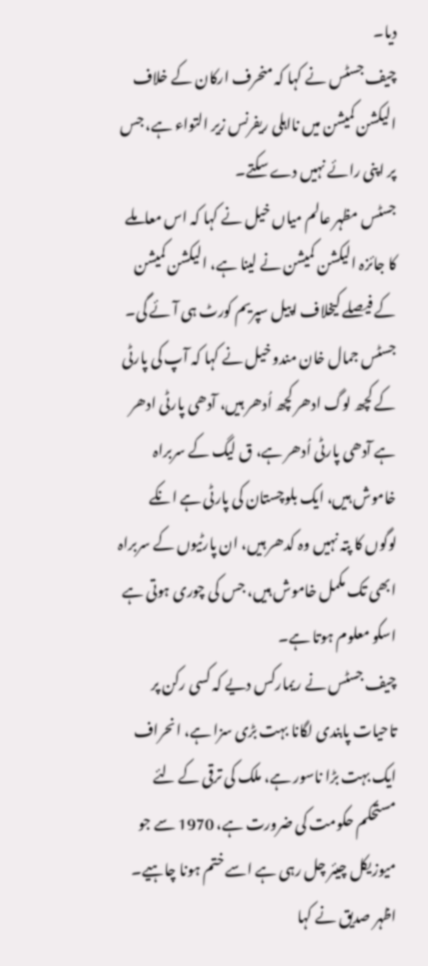دیا۔
چیف جسٹس نے کہا کہ منحرف ارکان کے خلاف الیکشن کمیشن میں نااہلی ریفرنس زیر التواء ہے، جس پر اپنی رائے نہیں دے سکتے۔
جسٹس مظہر عالم میاں خیل نے کہا کہ اس معاملے کا جائزہ الیکشن کمیشن نے لینا ہے، الیکشن کمیشن کے فیصلے کیخلاف اپیل سپریم کورٹ ہی آئے گی۔
جسٹس جمال خان مندوخیل نے کہا کہ آپ کی پارٹی کے کچھ لوگ ادھر کچھ اُدھر ہیں، آدھی پارٹی ادھر ہے آدھی پارٹی اُدھر ہے، ق لیگ کے سربراہ خاموش ہیں، ایک بلوچستان کی پارٹی ہے انکے لوگوں کا پتہ نہیں وہ کدھر ہیں، ان پارٹیوں کے سربراہ ابھی تک مکمل خاموش ہیں، جس کی چوری ہوتی ہے اسکو معلوم ہوتا ہے۔
چیف جسٹس نے ریمارکس دیے کہ کسی رکن پر تاحیات پابندی لگانا بہت بڑی سزا ہے، انحراف ایک بہت بڑا ناسور ہے، ملک کی ترقی کے لئے مستحکم حکومت کی ضرورت ہے، 1970 سے جو میوزیکل چیئر چل رہی ہے اسے ختم ہونا چاہیے۔
اظہر صدیق نے کہا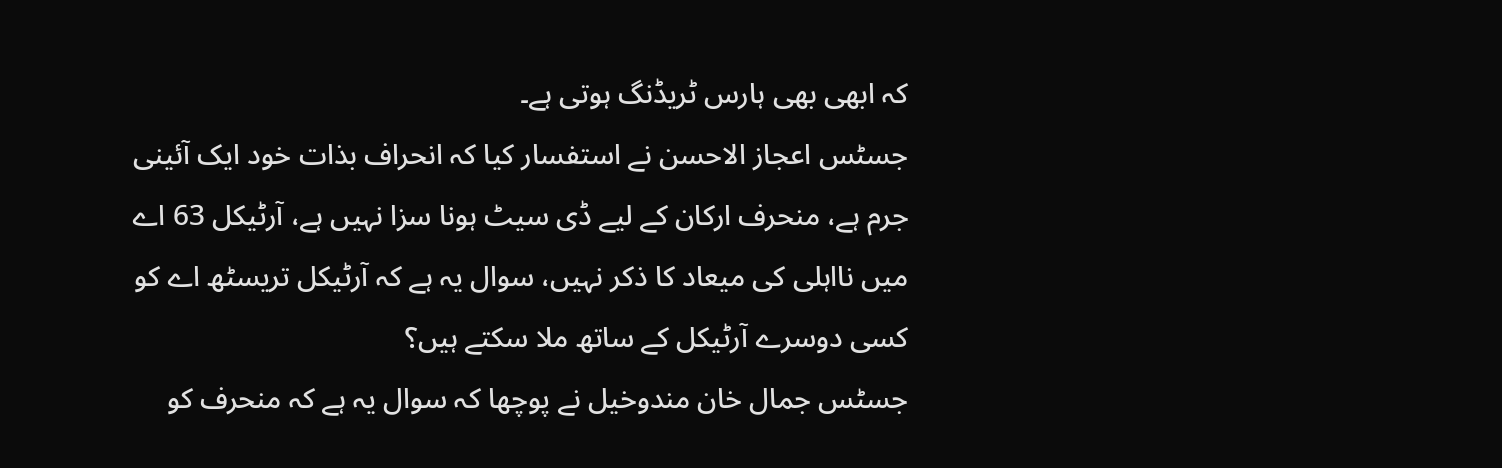کہ ابھی بھی ہارس ٹریڈنگ ہوتی ہے۔
جسٹس اعجاز الاحسن نے استفسار کیا کہ انحراف بذات خود ایک آئینی جرم ہے، منحرف ارکان کے لیے ڈی سیٹ ہونا سزا نہیں ہے، آرٹیکل 63 اے میں نااہلی کی میعاد کا ذکر نہیں، سوال یہ ہے کہ آرٹیکل تریسٹھ اے کو کسی دوسرے آرٹیکل کے ساتھ ملا سکتے ہیں؟
جسٹس جمال خان مندوخیل نے پوچھا کہ سوال یہ ہے کہ منحرف کو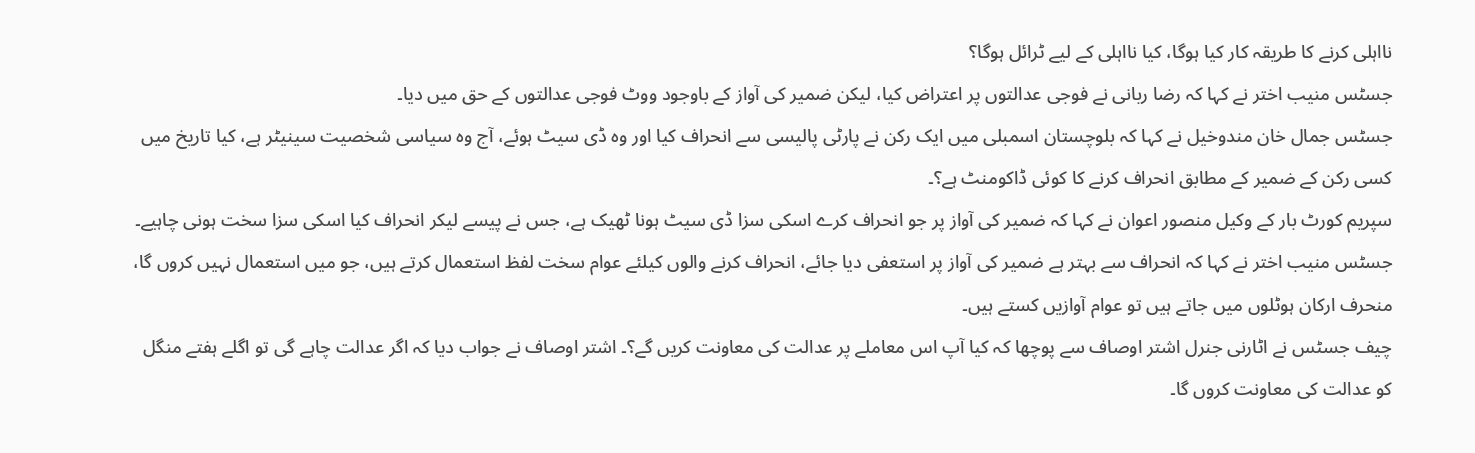نااہلی کرنے کا طریقہ کار کیا ہوگا، کیا نااہلی کے لیے ٹرائل ہوگا؟
جسٹس منیب اختر نے کہا کہ رضا ربانی نے فوجی عدالتوں پر اعتراض کیا، لیکن ضمیر کی آواز کے باوجود ووٹ فوجی عدالتوں کے حق میں دیا۔
جسٹس جمال خان مندوخیل نے کہا کہ بلوچستان اسمبلی میں ایک رکن نے پارٹی پالیسی سے انحراف کیا اور وہ ڈی سیٹ ہوئے، آج وہ سیاسی شخصیت سینیٹر ہے، کیا تاریخ میں کسی رکن کے ضمیر کے مطابق انحراف کرنے کا کوئی ڈاکومنٹ ہے؟۔
سپریم کورٹ بار کے وکیل منصور اعوان نے کہا کہ ضمیر کی آواز پر جو انحراف کرے اسکی سزا ڈی سیٹ ہونا ٹھیک ہے، جس نے پیسے لیکر انحراف کیا اسکی سزا سخت ہونی چاہیے۔
جسٹس منیب اختر نے کہا کہ انحراف سے بہتر ہے ضمیر کی آواز پر استعفی دیا جائے، انحراف کرنے والوں کیلئے عوام سخت لفظ استعمال کرتے ہیں، جو میں استعمال نہیں کروں گا، منحرف ارکان ہوٹلوں میں جاتے ہیں تو عوام آوازیں کستے ہیں۔
چیف جسٹس نے اٹارنی جنرل اشتر اوصاف سے پوچھا کہ کیا آپ اس معاملے پر عدالت کی معاونت کریں گے؟۔ اشتر اوصاف نے جواب دیا کہ اگر عدالت چاہے گی تو اگلے ہفتے منگل کو عدالت کی معاونت کروں گا۔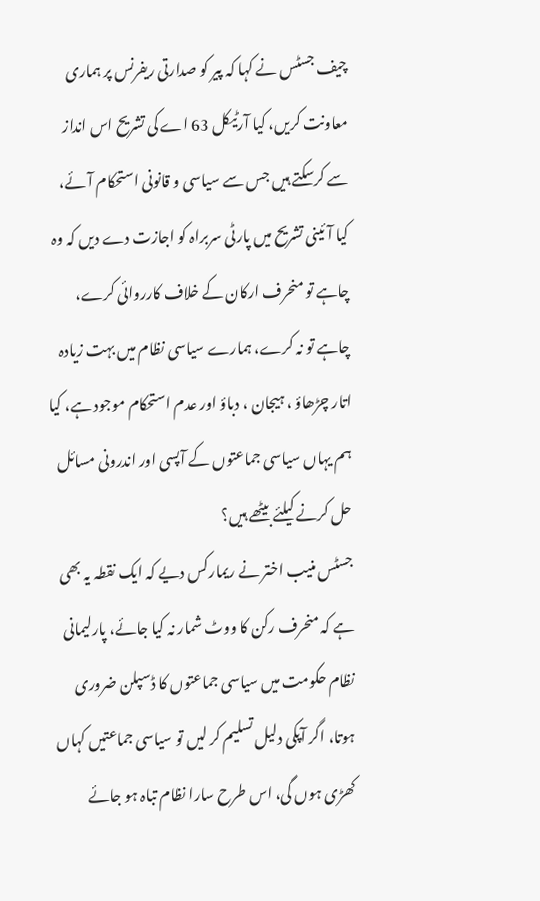چیف جسٹس نے کہا کہ پیر کو صدارتی ریفرنس پر ہماری معاونت کریں، کیا آرٹیکل 63 اے کی تشریح اس انداز سے کرسکتے ہیں جس سے سیاسی و قانونی استحکام آئے، کیا آئینی تشریح میں پارٹی سربراہ کو اجازت دے دیں کہ وہ چاہے تو منحرف ارکان کے خلاف کارروائی کرے، چاہے تو نہ کرے، ہمارے سیاسی نظام میں بہت زیادہ اتار چڑھاؤ ، ہیجان ، دباؤ اور عدم استحکام موجود ہے، کیا ہم یہاں سیاسی جماعتوں کے آپسی اور اندرونی مسائل حل کرنے کیلئے بیٹھے ہیں؟
جسٹس منیب اختر نے ریمارکس دیے کہ ایک نقطہ یہ بھی ہے کہ منحرف رکن کا ووٹ شمار نہ کیا جائے، پارلیمانی نظام حکومت میں سیاسی جماعتوں کا ڈسپلن ضروری ہوتا، اگر آپکی دلیل تسلیم کر لیں تو سیاسی جماعتیں کہاں کھڑی ہوں گی، اس طرح سارا نظام تباہ ہو جائے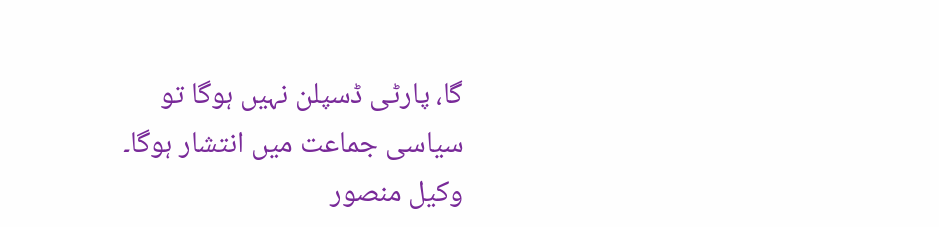گا، پارٹی ڈسپلن نہیں ہوگا تو سیاسی جماعت میں انتشار ہوگا۔
وکیل منصور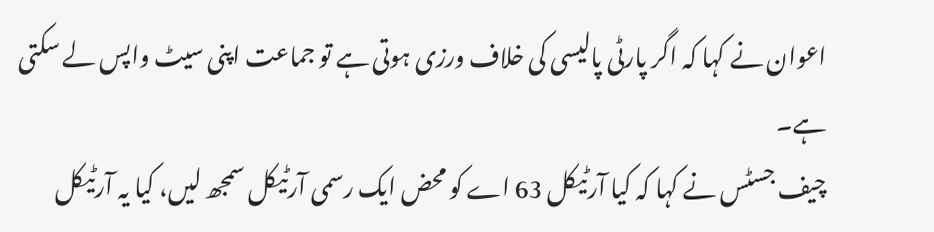اعوان نے کہا کہ اگر پارٹی پالیسی کی خلاف ورزی ہوتی ہے تو جماعت اپنی سیٹ واپس لے سکتی ہے۔
چیف جسٹس نے کہا کہ کیا آرٹیکل 63 اے کو محض ایک رسمی آرٹیکل سمجھ لیں، کیا یہ آرٹیکل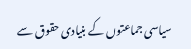سیاسی جماعتوں کے بنیادی حقوق سے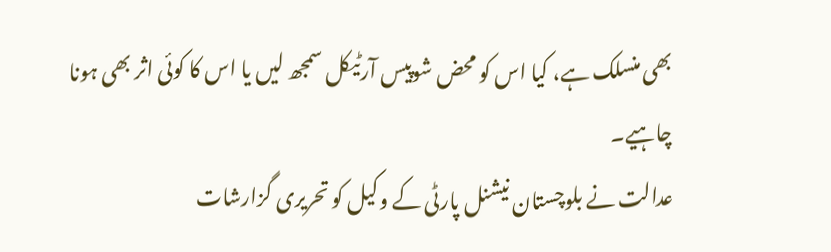بھی منسلک ہے، کیا اس کو محض شوپیس آرٹیکل سمجھ لیں یا اس کا کوئی اثر بھی ہونا چاہیے۔
عدالت نے بلوچستان نیشنل پارٹی کے وکیل کو تحریری گزارشات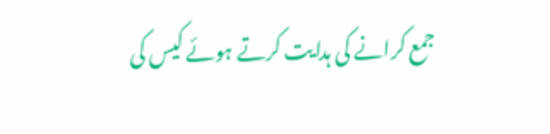جمع کرانے کی ہدایت کرتے ہوئے کیس کی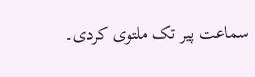سماعت پیر تک ملتوی کردی۔